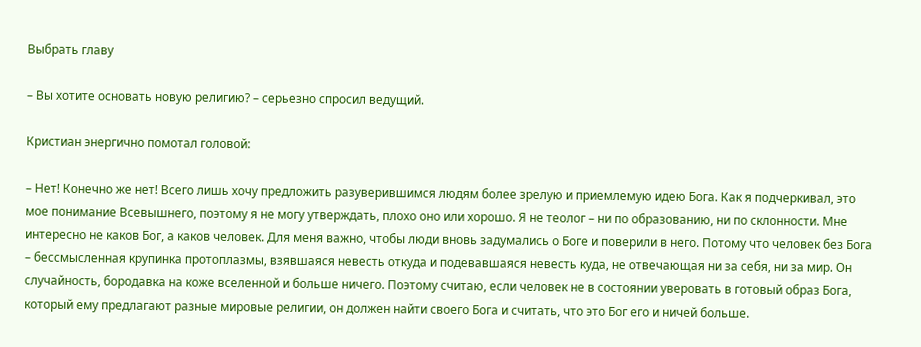Выбрать главу

– Вы хотите основать новую религию? – серьезно спросил ведущий.

Кристиан энергично помотал головой:

– Нет! Конечно же нет! Всего лишь хочу предложить разуверившимся людям более зрелую и приемлемую идею Бога. Как я подчеркивал, это мое понимание Всевышнего, поэтому я не могу утверждать, плохо оно или хорошо. Я не теолог – ни по образованию, ни по склонности. Мне интересно не каков Бог, а каков человек. Для меня важно, чтобы люди вновь задумались о Боге и поверили в него. Потому что человек без Бога – бессмысленная крупинка протоплазмы, взявшаяся невесть откуда и подевавшаяся невесть куда, не отвечающая ни за себя, ни за мир. Он случайность, бородавка на коже вселенной и больше ничего. Поэтому считаю, если человек не в состоянии уверовать в готовый образ Бога, который ему предлагают разные мировые религии, он должен найти своего Бога и считать, что это Бог его и ничей больше.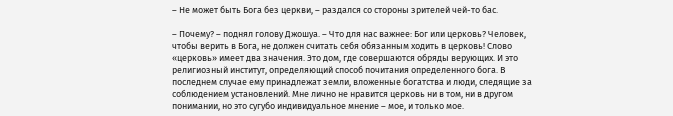– Не может быть Бога без церкви, – раздался со стороны зрителей чей-то бас.

– Почему? – поднял голову Джошуа. – Что для нас важнее: Бог или церковь? Человек, чтобы верить в Бога, не должен считать себя обязанным ходить в церковь! Слово «церковь» имеет два значения. Это дом, где совершаются обряды верующих. И это религиозный институт, определяющий способ почитания определенного бога. В последнем случае ему принадлежат земли, вложенные богатства и люди, следящие за соблюдением установлений. Мне лично не нравится церковь ни в том, ни в другом понимании, но это сугубо индивидуальное мнение – мое, и только мое.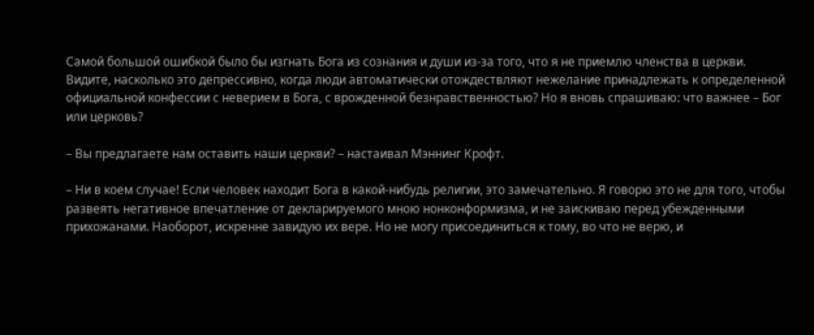Самой большой ошибкой было бы изгнать Бога из сознания и души из-за того, что я не приемлю членства в церкви. Видите, насколько это депрессивно, когда люди автоматически отождествляют нежелание принадлежать к определенной официальной конфессии с неверием в Бога, с врожденной безнравственностью? Но я вновь спрашиваю: что важнее – Бог или церковь?

– Вы предлагаете нам оставить наши церкви? – настаивал Мэннинг Крофт.

– Ни в коем случае! Если человек находит Бога в какой-нибудь религии, это замечательно. Я говорю это не для того, чтобы развеять негативное впечатление от декларируемого мною нонконформизма, и не заискиваю перед убежденными прихожанами. Наоборот, искренне завидую их вере. Но не могу присоединиться к тому, во что не верю, и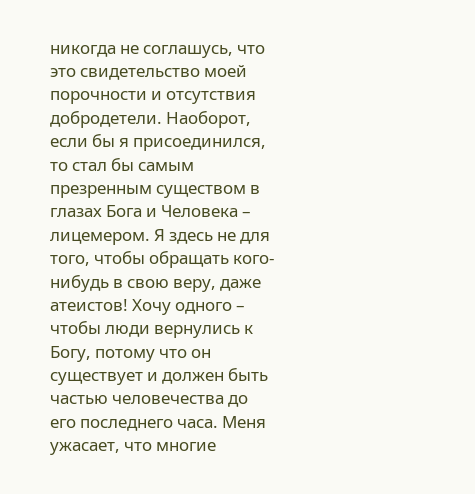никогда не соглашусь, что это свидетельство моей порочности и отсутствия добродетели. Наоборот, если бы я присоединился, то стал бы самым презренным существом в глазах Бога и Человека – лицемером. Я здесь не для того, чтобы обращать кого-нибудь в свою веру, даже атеистов! Хочу одного – чтобы люди вернулись к Богу, потому что он существует и должен быть частью человечества до его последнего часа. Меня ужасает, что многие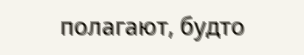полагают, будто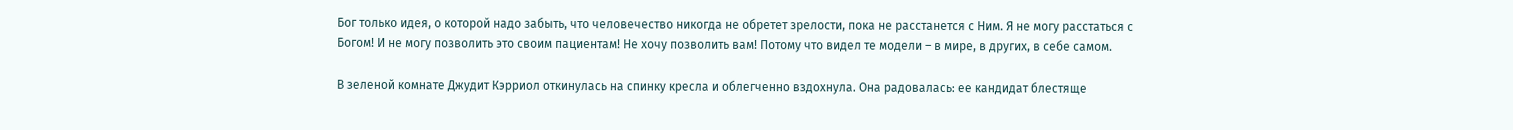Бог только идея, о которой надо забыть, что человечество никогда не обретет зрелости, пока не расстанется с Ним. Я не могу расстаться с Богом! И не могу позволить это своим пациентам! Не хочу позволить вам! Потому что видел те модели – в мире, в других, в себе самом.

В зеленой комнате Джудит Кэрриол откинулась на спинку кресла и облегченно вздохнула. Она радовалась: ее кандидат блестяще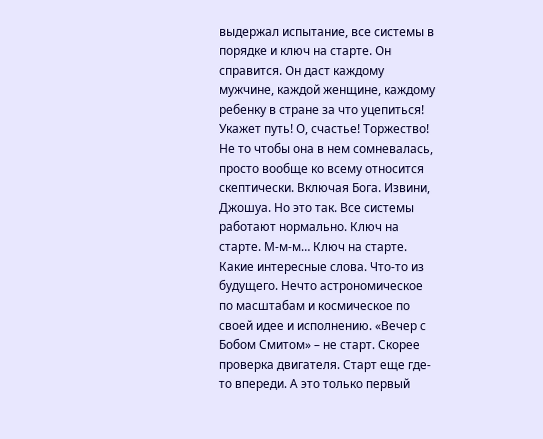выдержал испытание, все системы в порядке и ключ на старте. Он справится. Он даст каждому мужчине, каждой женщине, каждому ребенку в стране за что уцепиться! Укажет путь! О, счастье! Торжество! Не то чтобы она в нем сомневалась, просто вообще ко всему относится скептически. Включая Бога. Извини, Джошуа. Но это так. Все системы работают нормально. Ключ на старте. М-м-м… Ключ на старте. Какие интересные слова. Что-то из будущего. Нечто астрономическое по масштабам и космическое по своей идее и исполнению. «Вечер с Бобом Смитом» – не старт. Скорее проверка двигателя. Старт еще где-то впереди. А это только первый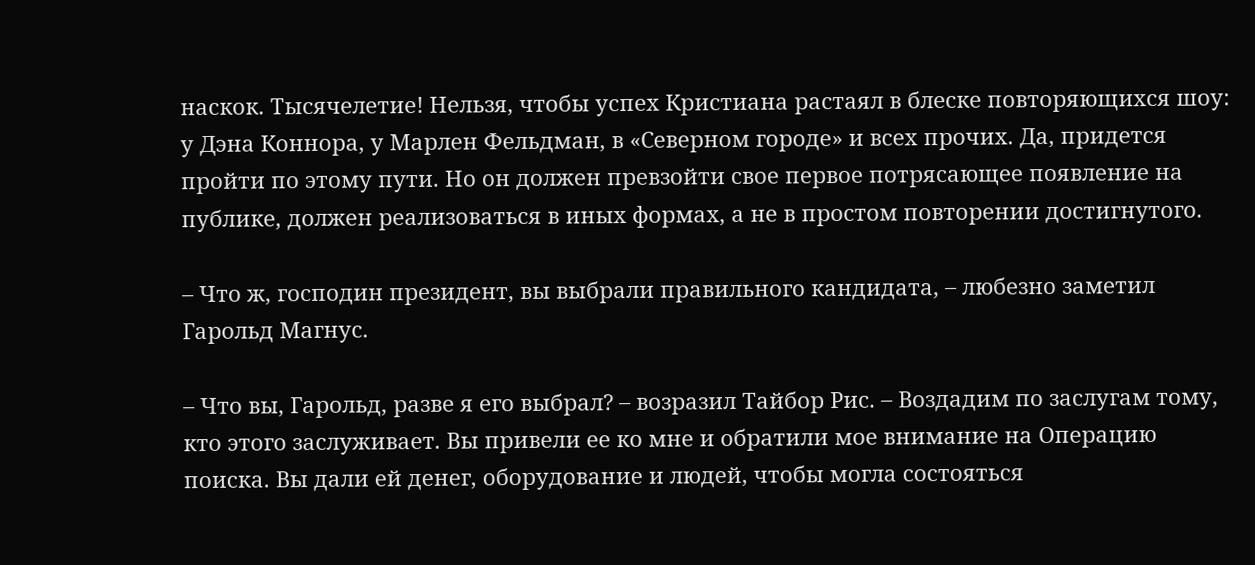наскок. Тысячелетие! Нельзя, чтобы успех Кристиана растаял в блеске повторяющихся шоу: у Дэна Коннора, у Марлен Фельдман, в «Северном городе» и всех прочих. Да, придется пройти по этому пути. Но он должен превзойти свое первое потрясающее появление на публике, должен реализоваться в иных формах, а не в простом повторении достигнутого.

– Что ж, господин президент, вы выбрали правильного кандидата, – любезно заметил Гарольд Магнус.

– Что вы, Гарольд, разве я его выбрал? – возразил Тайбор Рис. – Воздадим по заслугам тому, кто этого заслуживает. Вы привели ее ко мне и обратили мое внимание на Операцию поиска. Вы дали ей денег, оборудование и людей, чтобы могла состояться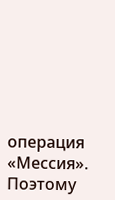операция «Мессия». Поэтому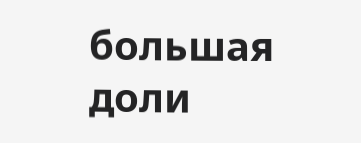большая доли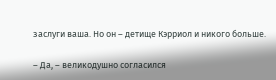заслуги ваша. Но он – детище Кэрриол и никого больше.

– Да, – великодушно согласился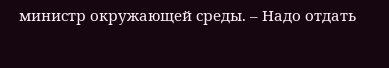министр окружающей среды. – Надо отдать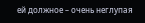ей должное – очень неглупая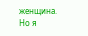женщина. Но я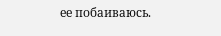ее побаиваюсь.